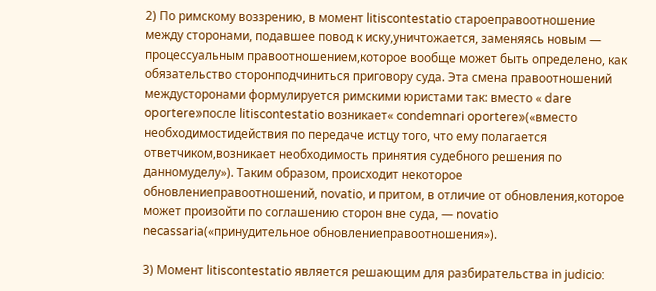2) По римскому воззрению, в момент litiscontestatio староеправоотношение между сторонами, подавшее повод к иску,уничтожается, заменяясь новым — процессуальным правоотношением,которое вообще может быть определено, как обязательство сторонподчиниться приговору суда. Эта смена правоотношений междусторонами формулируется римскими юристами так: вместо « dare oportere»после litiscontestatio возникает« condemnari oportere»(«вместо необходимостидействия по передаче истцу того, что ему полагается ответчиком,возникает необходимость принятия судебного решения по данномуделу»). Таким образом, происходит некоторое обновлениеправоотношений, novatio, и притом, в отличие от обновления,которое может произойти по соглашению сторон вне суда, — novatio necassaria(«принудительное обновлениеправоотношения»).

3) Момент litiscontestatio является решающим для разбирательства in judicio: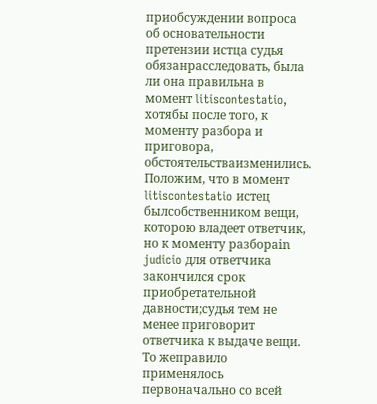приобсуждении вопроса об основательности претензии истца судья обязанрасследовать, была ли она правильна в момент litiscontestatio, хотябы после того, к моменту разбора и приговора, обстоятельстваизменились. Положим, что в момент litiscontestatio истец былсобственником вещи, которою владеет ответчик, но к моменту разбораin judicio для ответчика закончился срок приобретательной давности;судья тем не менее приговорит ответчика к выдаче вещи. То жеправило применялось первоначально со всей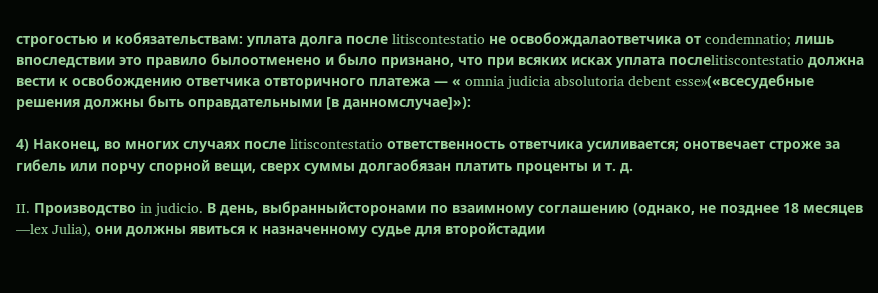строгостью и кобязательствам: уплата долга после litiscontestatio не освобождалаответчика от condemnatio; лишь впоследствии это правило былоотменено и было признано, что при всяких исках уплата послеlitiscontestatio должна вести к освобождению ответчика отвторичного платежа — « omnia judicia absolutoria debent esse»(«всесудебные решения должны быть оправдательными [в данномслучае]»):

4) Наконец, во многих случаях после litiscontestatio ответственность ответчика усиливается; онотвечает строже за гибель или порчу спорной вещи, сверх суммы долгаобязан платить проценты и т. д.

II. Производство in judicio. В день, выбранныйсторонами по взаимному соглашению (однако, не позднее 18 месяцев —lex Julia), они должны явиться к назначенному судье для второйстадии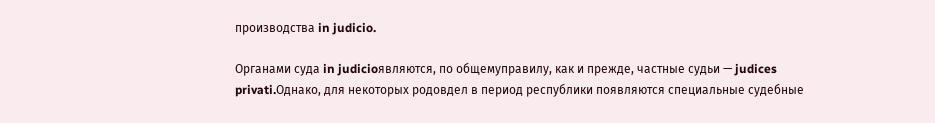производства in judicio.

Органами суда in judicioявляются, по общемуправилу, как и прежде, частные судьи — judices privati.Однако, для некоторых родовдел в период республики появляются специальные судебные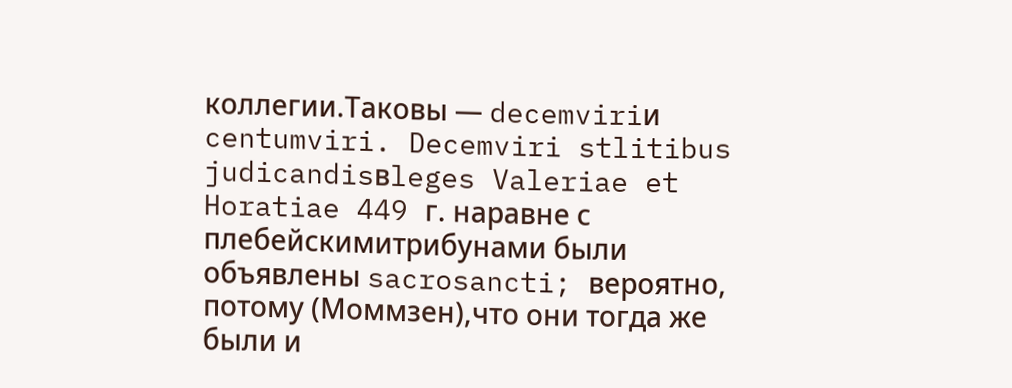коллегии.Таковы — decemviriи centumviri. Decemviri stlitibus judicandisвleges Valeriae et Horatiae 449 г. наравне с плебейскимитрибунами были объявлены sacrosancti; вероятно, потому (Моммзен),что они тогда же были и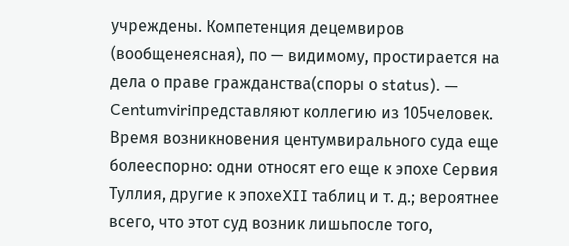учреждены. Компетенция децемвиров (вообщенеясная), по — видимому, простирается на дела о праве гражданства(споры о status). — Centumviriпредставляют коллегию из 105человек. Время возникновения центумвирального суда еще болееспорно: одни относят его еще к эпохе Сервия Туллия, другие к эпохеXII таблиц и т. д.; вероятнее всего, что этот суд возник лишьпосле того,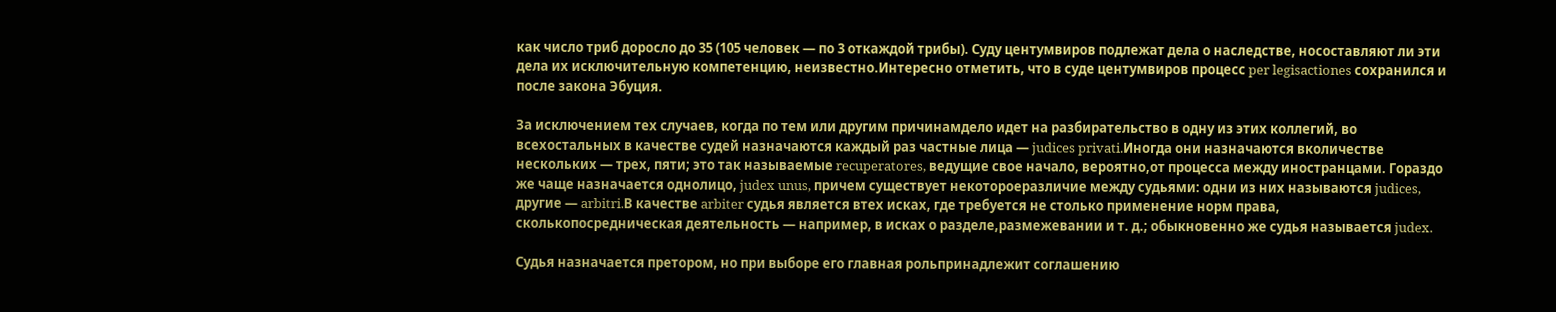как число триб доросло до 35 (105 человек — по 3 откаждой трибы). Суду центумвиров подлежат дела о наследстве, носоставляют ли эти дела их исключительную компетенцию, неизвестно.Интересно отметить, что в суде центумвиров процесс per legisactiones сохранился и после закона Эбуция.

За исключением тех случаев, когда по тем или другим причинамдело идет на разбирательство в одну из этих коллегий, во всехостальных в качестве судей назначаются каждый раз частные лица — judices privati.Иногда они назначаются вколичестве нескольких — трех, пяти; это так называемые recuperatores, ведущие свое начало, вероятно,от процесса между иностранцами. Гораздо же чаще назначается однолицо, judex unus, причем существует некотороеразличие между судьями: одни из них называются judices, другие — arbitri.В качестве arbiter судья является втех исках, где требуется не столько применение норм права, сколькопосредническая деятельность — например, в исках о разделе,размежевании и т. д.; обыкновенно же судья называется judex.

Судья назначается претором, но при выборе его главная рольпринадлежит соглашению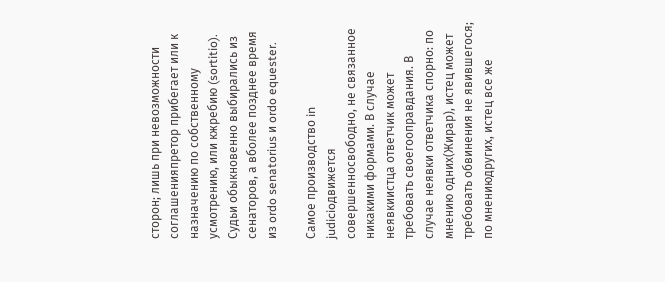сторон; лишь при невозможности соглашенияпретор прибегает или к назначению по собственному усмотрению, или кжребию (sortitio). Судьи обыкновенно выбирались из сенаторов, а вболее позднее время из ordo senatorius и ordo equester.

Самое производство in judicioдвижется совершенносвободно, не связанное никакими формами. В случае неявкиистца ответчик может требовать своегооправдания. В случае неявки ответчика спорно: по мнению одних(Жирар), истец может требовать обвинения не явившегося; по мнениюдругих, истец все же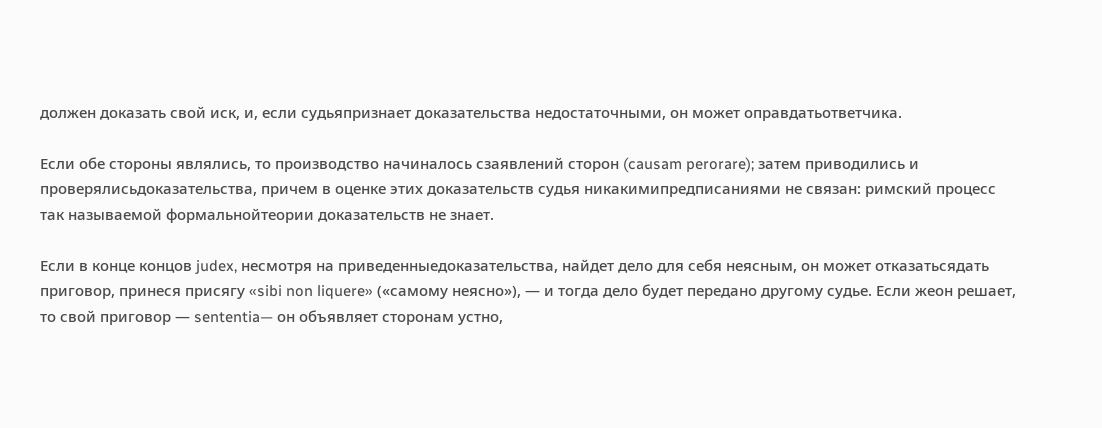должен доказать свой иск, и, если судьяпризнает доказательства недостаточными, он может оправдатьответчика.

Если обе стороны являлись, то производство начиналось сзаявлений сторон (causam perorare); затем приводились и проверялисьдоказательства, причем в оценке этих доказательств судья никакимипредписаниями не связан: римский процесс так называемой формальнойтеории доказательств не знает.

Если в конце концов judex, несмотря на приведенныедоказательства, найдет дело для себя неясным, он может отказатьсядать приговор, принеся присягу «sibi non liquere» («самому неясно»), — и тогда дело будет передано другому судье. Если жеон решает, то свой приговор — sententia— он объявляет сторонам устно,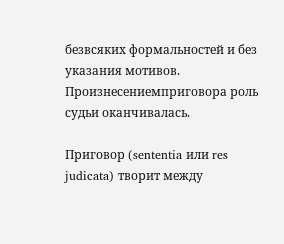безвсяких формальностей и без указания мотивов. Произнесениемприговора роль судьи оканчивалась.

Приговор (sententia или res judicata) творит между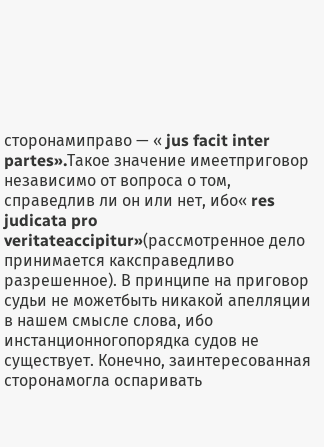сторонамиправо — « jus facit inter partes».Такое значение имеетприговор независимо от вопроса о том, справедлив ли он или нет, ибо« res judicata pro veritateaccipitur»(рассмотренное дело принимается каксправедливо разрешенное). В принципе на приговор судьи не можетбыть никакой апелляции в нашем смысле слова, ибо инстанционногопорядка судов не существует. Конечно, заинтересованная сторонамогла оспаривать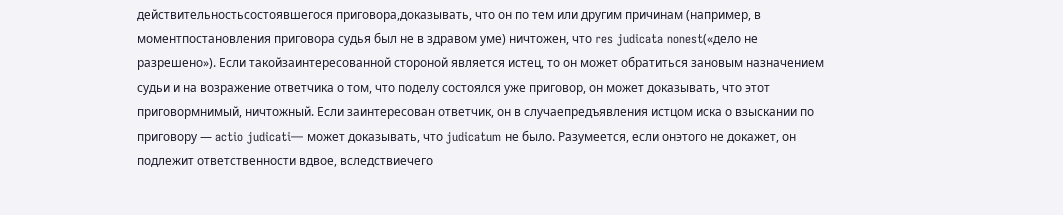действительностьсостоявшегося приговора,доказывать, что он по тем или другим причинам (например, в моментпостановления приговора судья был не в здравом уме) ничтожен, что res judicata nonest(«дело не разрешено»). Если такойзаинтересованной стороной является истец, то он может обратиться зановым назначением судьи и на возражение ответчика о том, что поделу состоялся уже приговор, он может доказывать, что этот приговормнимый, ничтожный. Если заинтересован ответчик, он в случаепредъявления истцом иска о взыскании по приговору — actio judicati— может доказывать, что judicatum не было. Разумеется, если онэтого не докажет, он подлежит ответственности вдвое, вследствиечего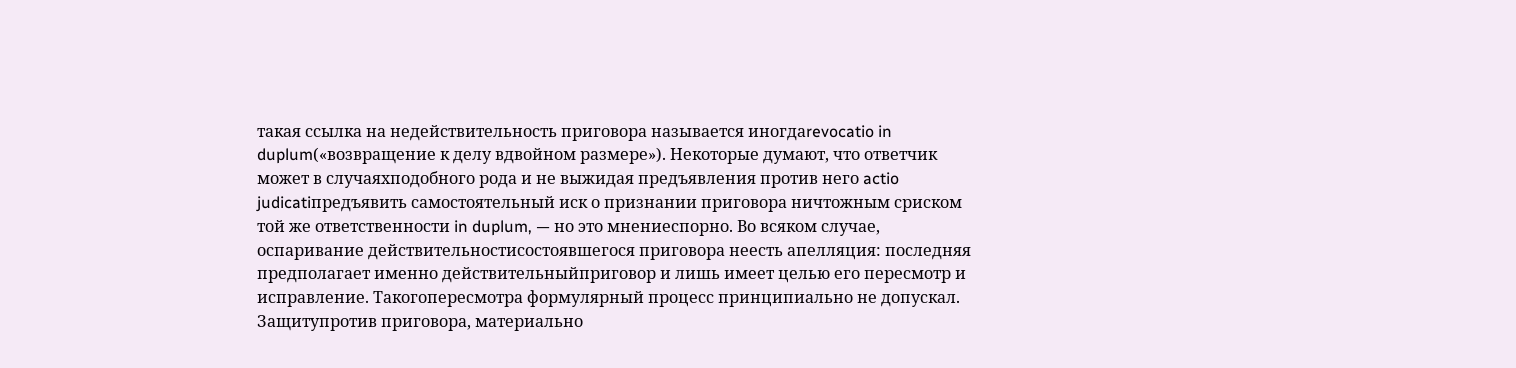такая ссылка на недействительность приговора называется иногдаrevocatio in duplum(«возвращение к делу вдвойном размере»). Некоторые думают, что ответчик может в случаяхподобного рода и не выжидая предъявления против него actio judicatiпредъявить самостоятельный иск о признании приговора ничтожным сриском той же ответственности in duplum, — но это мнениеспорно. Во всяком случае, оспаривание действительностисостоявшегося приговора неесть апелляция: последняя предполагает именно действительныйприговор и лишь имеет целью его пересмотр и исправление. Такогопересмотра формулярный процесс принципиально не допускал. Защитупротив приговора, материально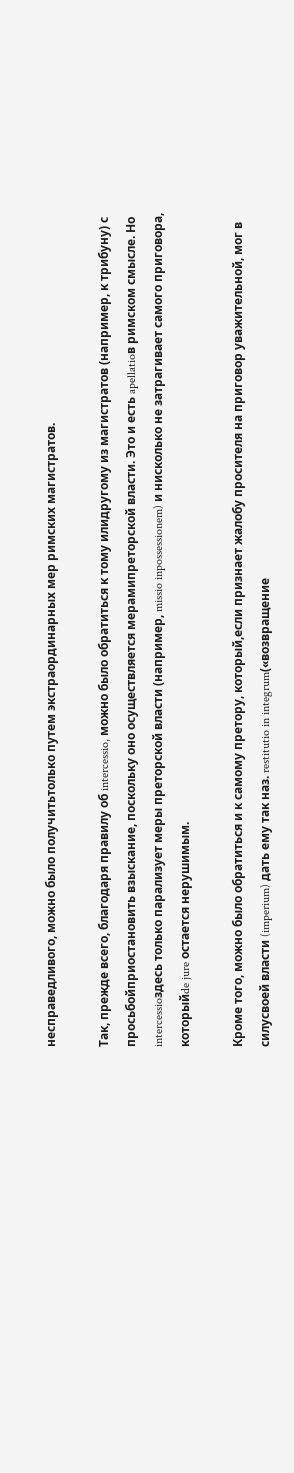несправедливого, можно было получитьтолько путем экстраординарных мер римских магистратов.

Так, прежде всего, благодаря правилу об intercessio, можно было обратиться к тому илидругому из магистратов (например, к трибуну) с просьбойприостановить взыскание, поскольку оно осуществляется мерамипреторской власти. Это и есть apellatioв римском смысле. Но intercessioздесь только парализует меры преторской власти (например, missio inpossessionem) и нисколько не затрагивает самого приговора, которыйde jure остается нерушимым.

Кроме того, можно было обратиться и к самому претору, который,если признает жалобу просителя на приговор уважительной, мог в силусвоей власти (imperium) дать ему так наз. restitutio in integrum(«возвращение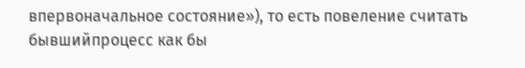впервоначальное состояние»), то есть повеление считать бывшийпроцесс как бы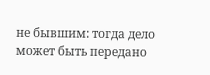не бывшим: тогда дело может быть передано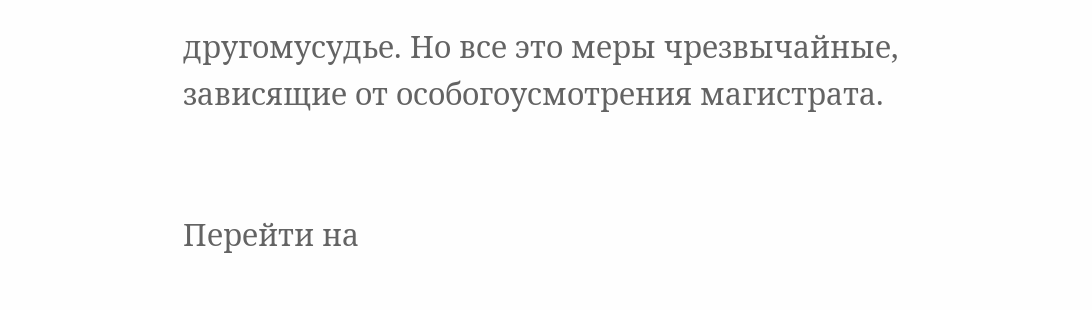другомусудье. Но все это меры чрезвычайные, зависящие от особогоусмотрения магистрата.


Перейти на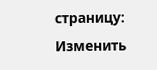страницу:
Изменить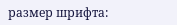размер шрифта: